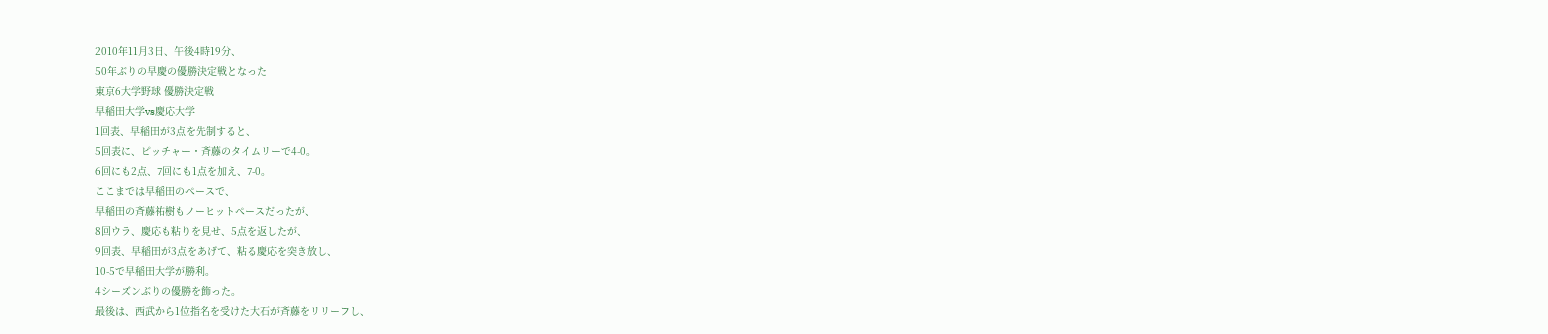2010年11月3日、午後4時19分、
50年ぶりの早慶の優勝決定戦となった
東京6大学野球 優勝決定戦
早稲田大学vs慶応大学
1回表、早稲田が3点を先制すると、
5回表に、ピッチャー・斉藤のタイムリーで4-0。
6回にも2点、7回にも1点を加え、7-0。
ここまでは早稲田のペースで、
早稲田の斉藤祐樹もノーヒットペースだったが、
8回ウラ、慶応も粘りを見せ、5点を返したが、
9回表、早稲田が3点をあげて、粘る慶応を突き放し、
10-5で早稲田大学が勝利。
4シーズンぶりの優勝を飾った。
最後は、西武から1位指名を受けた大石が斉藤をリリーフし、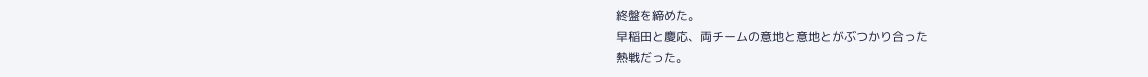終盤を締めた。
早稲田と慶応、両チームの意地と意地とがぶつかり合った
熱戦だった。